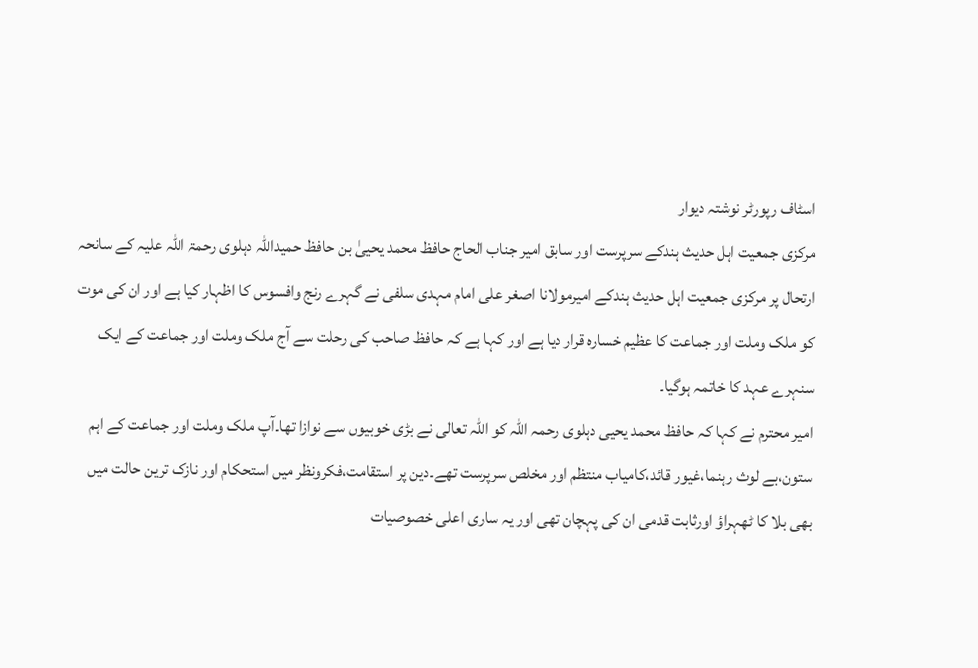اسٹاف رپورٹر نوشتہ دیوار
مرکزی جمعیت اہل حدیث ہندکے سرپرست اور سابق امیر جناب الحاج حافظ محمد یحییٰ بن حافظ حمیداللہ دہلوی رحمۃ اللہ علیہ کے سانحہ ارتحال پر مرکزی جمعیت اہل حدیث ہندکے امیرمولانا اصغر علی امام مہدی سلفی نے گہرے رنج وافسوس کا اظہار کیا ہے اور ان کی موت کو ملک وملت اور جماعت کا عظیم خسارہ قرار دیا ہے اور کہا ہے کہ حافظ صاحب کی رحلت سے آج ملک وملت اور جماعت کے ایک سنہرے عہد کا خاتمہ ہوگیا۔
امیر محترم نے کہا کہ حافظ محمد یحیی دہلوی رحمہ اللہ کو اللہ تعالی نے بڑی خوبیوں سے نوازا تھا۔آپ ملک وملت اور جماعت کے اہم ستون،بے لوث رہنما،غیور قائد،کامیاب منتظم اور مخلص سرپرست تھے۔دین پر استقامت،فکرونظر میں استحکام اور نازک ترین حالت میں بھی بلا کا ٹھہراؤ اورثابت قدمی ان کی پہچان تھی اور یہ ساری اعلی خصوصیات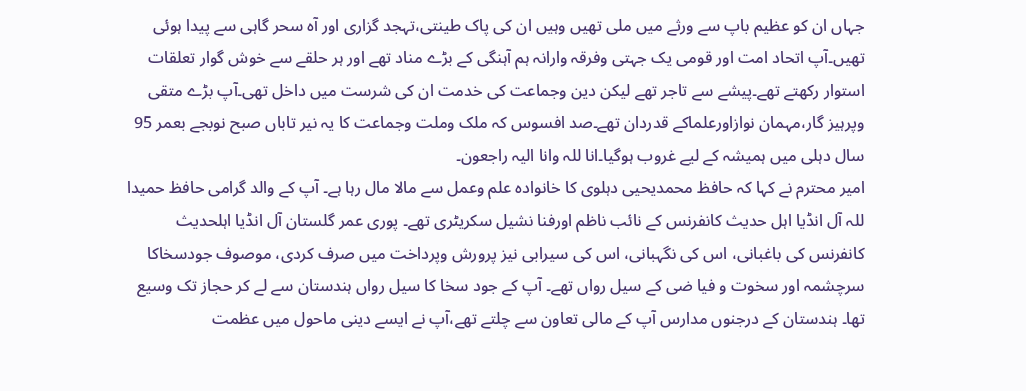جہاں ان کو عظیم باپ سے ورثے میں ملی تھیں وہیں ان کی پاک طینتی،تہجد گزاری اور آہ سحر گاہی سے پیدا ہوئی تھیں۔آپ اتحاد امت اور قومی یک جہتی وفرقہ وارانہ ہم آہنگی کے بڑے مناد تھے اور ہر حلقے سے خوش گوار تعلقات استوار رکھتے تھے۔پیشے سے تاجر تھے لیکن دین وجماعت کی خدمت ان کی شرست میں داخل تھی۔آپ بڑے متقی وپرہیز گار،مہمان نوازاورعلماکے قدردان تھے۔صد افسوس کہ ملک وملت وجماعت کا یہ نیر تاباں صبح نوبجے بعمر 95 سال دہلی میں ہمیشہ کے لیے غروب ہوگیا۔انا للہ وانا الیہ راجعون۔
امیر محترم نے کہا کہ حافظ محمدیحیی دہلوی کا خانوادہ علم وعمل سے مالا مال رہا ہے۔ آپ کے والد گرامی حافظ حمیدا للہ آل انڈیا اہل حدیث کانفرنس کے نائب ناظم اورفنا نشیل سکریٹری تھے۔ پوری عمر گلستان آل انڈیا اہلحدیث کانفرنس کی باغبانی، اس کی نگہبانی، اس کی سیرابی نیز پرورش وپرداخت میں صرف کردی، موصوف جودسخاکا سرچشمہ اور سخوت و فیا ضی کے سیل رواں تھے۔ آپ کے جود سخا کا سیل رواں ہندستان سے لے کر حجاز تک وسیع تھا۔ ہندستان کے درجنوں مدارس آپ کے مالی تعاون سے چلتے تھے،آپ نے ایسے دینی ماحول میں عظمت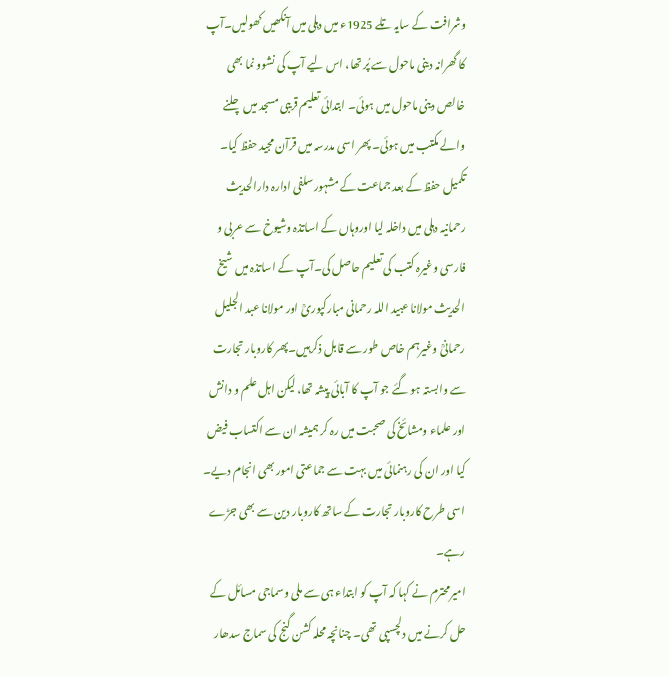وشرافت کے سایہ تلے 1925ء میں دہلی میں آنکھیں کھولیں۔آپ کا گھرانہ دینی ماحول سے پُر تھا، اس لیے آپ کی نشوو نما بھی خالص دینی ماحول میں ہوئی۔ ابتدائی تعلیم قریبی مسجد میں چلنے والے مکتب میں ہوئی۔ پھر اسی مدرسہ میں قرآن مجید حفظ کیا۔ تکمیل حفظ کے بعد جماعت کے مشہور سلفی ادارہ دارالحدیث رحمانیہ دہلی میں داخلہ لیا اوروہاں کے اساتذہ وشیوخ سے عربی و فارسی وغیرہ کتب کی تعلیم حاصل کی۔آپ کے اساتذہ میں شیخ الحدیث مولانا عبید اللہ رحمانی مبارکپوریؒ اور مولانا عبد الجلیل رحمانیؒ وغیرہم خاص طور سے قابل ذکرہیں۔پھر کاروبار تجارت سے وابستہ ہو گئے جو آپ کا آبائی پیشہ تھا، لیکن اہل علم و دانش اور علماء ومشائخ کی صحبت میں رہ کر ہمیشہ ان سے اکتساب فیض کیا اور ان کی رہنمائی میں بہت سے جماعتی امور بھی انجام دیے۔ اسی طرح کاروبار تجارت کے ساتھ کاروبار دین سے بھی جڑے رہے۔
امیرمحترم نے کہا کہ آپ کو ابتداء ہی سے ملی وسماجی مسائل کے حل کرنے میں دلچسپی تھی۔ چنانچہ محلہ کشن گنج کی سماج سدھار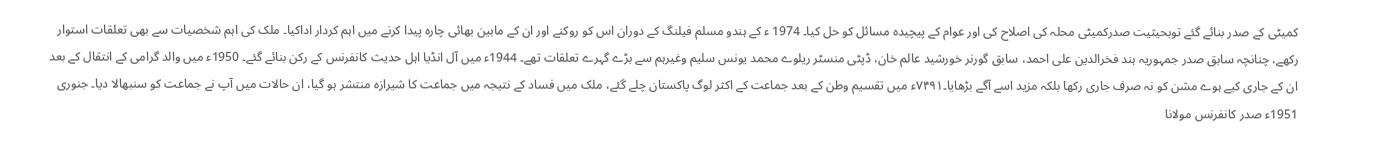کمیٹی کے صدر بنائے گئے توبحیثیت صدرکمیٹی محلہ کی اصلاح کی اور عوام کے پیچیدہ مسائل کو حل کیا۔ 1974 ء کے ہندو مسلم فیلنگ کے دوران اس کو روکنے اور ان کے مابین بھائی چارہ پیدا کرنے میں اہم کردار اداکیا۔ ملک کی اہم شخصیات سے بھی تعلقات استوار رکھے، چنانچہ سابق صدر جمہوریہ ہند فخرالدین علی احمد، سابق گورنر خورشید عالم خان، ڈپٹی منسٹر ریلوے محمد یونس سلیم وغیرہم سے بڑے گہرے تعلقات تھے۔ 1944ء میں آل انڈیا اہل حدیث کانفرنس کے رکن بنائے گئے۔ 1950ء میں والد گرامی کے انتقال کے بعد ان کے جاری کیے ہوے مشن کو نہ صرف جاری رکھا بلکہ مزید اسے آگے بڑھایا۔۷۴۹۱ء میں تقسیم وطن کے بعد جماعت کے اکثر لوگ پاکستان چلے گئے، ملک میں فساد کے نتیجہ میں جماعت کا شیرازہ منتشر ہو گیا، ان حالات میں آپ نے جماعت کو سنبھالا دیا۔ جنوری 1951ء صدر کانفرنس مولانا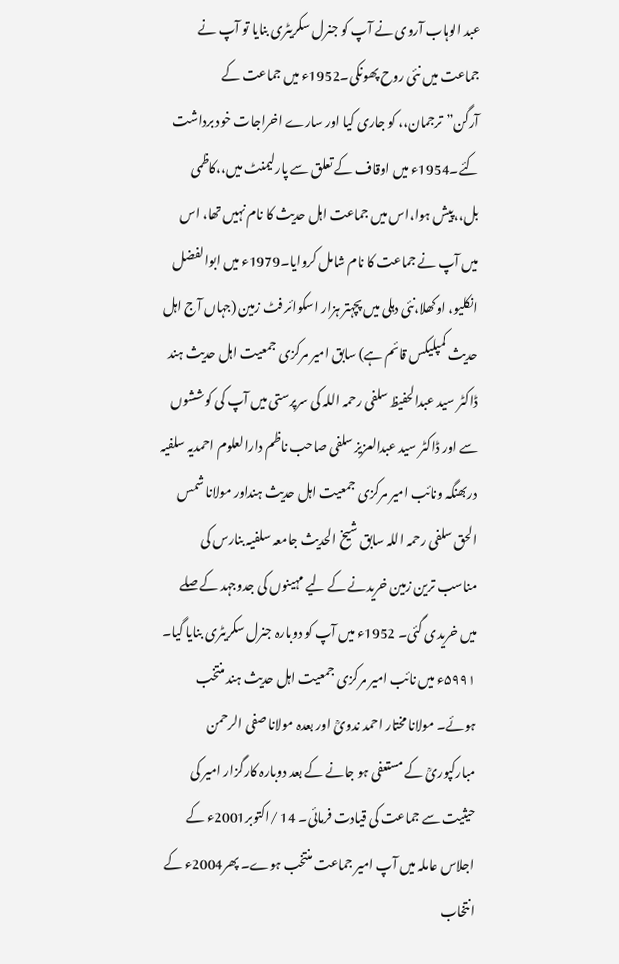عبد الوہاب آروی نے آپ کو جنرل سکریٹری بنایا تو آپ نے جماعت میں نئی روح پھونکی۔1952ء میں جماعت کے آرگن”ترجمان،، کو جاری کیا اور سارے اخراجات خود برداشت کئے۔1954ء میں اوقاف کے تعلق سے پارلیمنٹ میں،،کاظمی بل،،پیش ہوا،اس میں جماعت اہل حدیث کا نام نہیں تھا، اس میں آپ نے جماعت کا نام شامل کروایا۔1979ء میں ابوالفضل انکلیو، اوکھلا،نئی دہلی میں پچہتر ہزار اسکوائر فٹ زمین (جہاں آج اہل حدیث کمپلیکس قائم ہے) سابق امیر مرکزی جمعیت اہل حدیث ہند ڈاکٹر سید عبدالحفیظ سلفی رحمہ اللہ کی سرپرستی میں آپ کی کوششوں سے اور ڈاکٹر سید عبدالعزیز سلفی صاحب ناظم دارالعلوم احمدیہ سلفیہ دربھنگہ ونائب امیر مرکزی جمعیت اہل حدیث ہنداور مولانا شمس الحق سلفی رحمہ اللہ سابق شیخ الحدیث جامعہ سلفیہ بنارس کی مناسب ترین زمین خریدنے کے لیے مہینوں کی جدوجہد کے صلے میں خریدی گئی۔ 1952ء میں آپ کو دوبارہ جنرل سکریٹری بنایا گیا۔ ۵۹۹۱ء میں نائب امیر مرکزی جمعیت اہل حدیث ہند منتخب ہوئے۔ مولانا مختار احمد ندویؒ اور بعدہ مولانا صفی الرحمن مبارکپوریؒ کے مستعفی ہو جانے کے بعد دوبارہ کارگزار امیر کی حیثیت سے جماعت کی قیادت فرمائی۔ 14 /اکتوبر2001ء کے اجلاس عاملہ میں آپ امیر جماعت منتخب ہوے۔ پھر2004ء کے انتخاب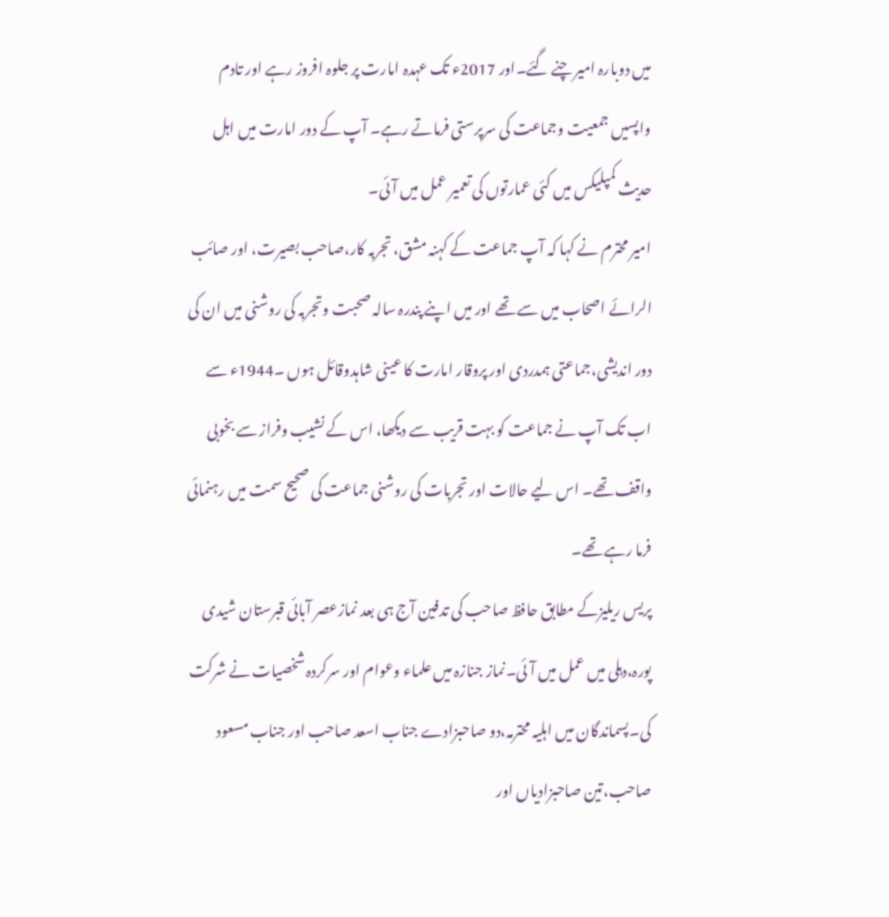میں دوبارہ امیر چنے گئے۔اور 2017ء تک عہدہ امارت پر جلوہ افروز رہے اور تادم واپسیں جمعیت وجماعت کی سرپرستی فرماتے رہے۔ آپ کے دور امارت میں اہل حدیث کمپلیکس میں کئی عمارتوں کی تعمیر عمل میں آئی۔
امیر محترم نے کہا کہ آپ جماعت کے کہنہ مشق، تجربہ کار،صاحب بصیرت، اور صائب الرائے اصحاب میں سے تھے اور میں اپنے پندرہ سالہ صحبت وتجربہ کی روشنی میں ان کی دور اندیشی،جماعتی ہمدردی اور پروقار امارت کا عینی شاہدوقائل ہوں ۔1944ء سے اب تک آپ نے جماعت کو بہت قریب سے دیکھا، اس کے نشیب وفراز سے بخوبی واقف تھے۔ اس لیے حالات اور تجربات کی روشنی جماعت کی صحیح سمت میں رہنمائی فرما رہے تھے۔
پریس ریلیزکے مطابق حافظ صاحب کی تدفین آج ہی بعد نمازعصر آبائی قبرستان شیدی پورہ،دہلی میں عمل میں آئی۔نماز جنازہ میں علماء وعوام اور سرکردہ شخصیات نے شرکت کی۔پسماندگان میں اہلیہ محترمہ،دو صاحبزادے جناب اسعد صاحب اور جناب مسعود صاحب،تین صاحبزادیاں اور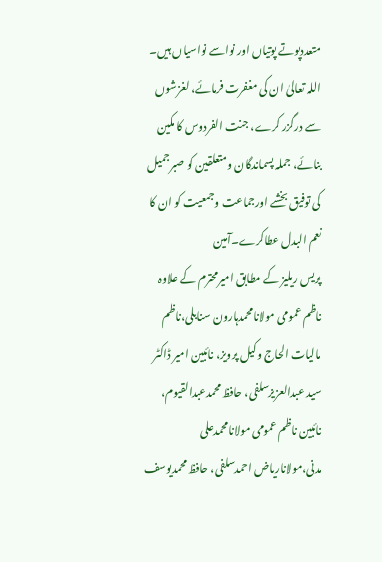متعددپوتے پوتیاں اور نواسے نواسیاں ہیں۔ اللہ تعالیٰ ان کی مغفرت فرمائے، لغزشوں سے درگزر کرے، جنت الفردوس کا مکین بنائے، جملہ پسماندگان ومتعلقین کو صبرجمیل کی توفیق بخشے اورجماعت وجمعیت کو ان کا نعم البدل عطاکرے۔آمین
پریس ریلیز کے مطابق امیرمحترم کے علاوہ ناظم عمومی مولانامحمدہارون سنابلی،ناظم مالیات الحاج وکیل پرویز، نائبین امیر ڈاکٹر سید عبدالعزیزسلفی، حافظ محمدعبدالقیوم، نائبین ناظم عمومی مولانامحمدعلی مدنی،مولاناریاض احمدسلفی، حافظ محمدیوسف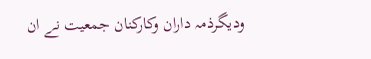ودیگرذمہ داران وکارکنان جمعیت نے ان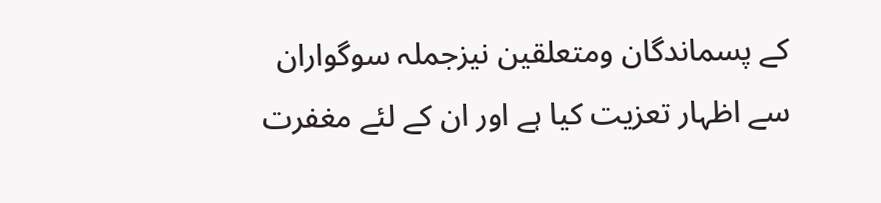کے پسماندگان ومتعلقین نیزجملہ سوگواران سے اظہار تعزیت کیا ہے اور ان کے لئے مغفرت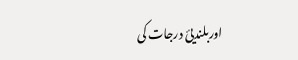اوربلندیئ درجات کی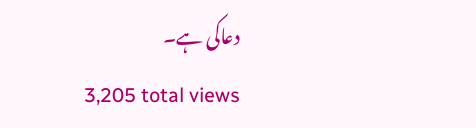دعاکی ہے۔
3,205 total views